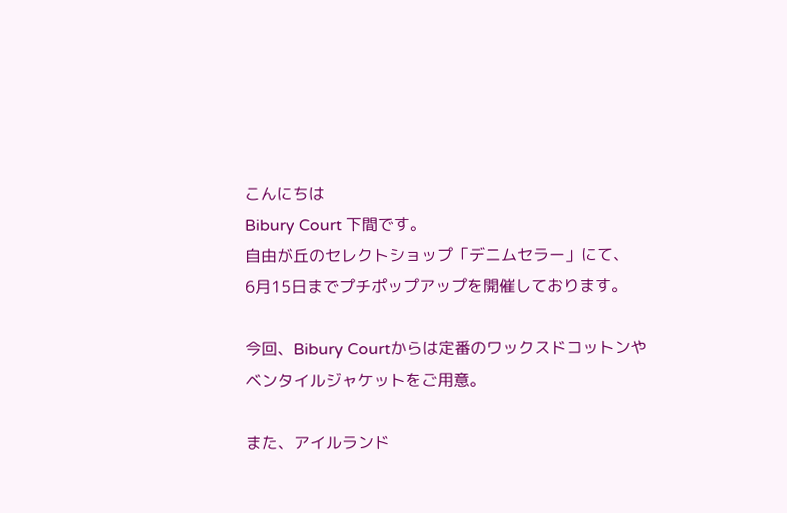こんにちは
Bibury Court 下間です。
自由が丘のセレクトショップ「デニムセラー」にて、
6月15日までプチポップアップを開催しております。

今回、Bibury Courtからは定番のワックスドコットンや
ベンタイルジャケットをご用意。

また、アイルランド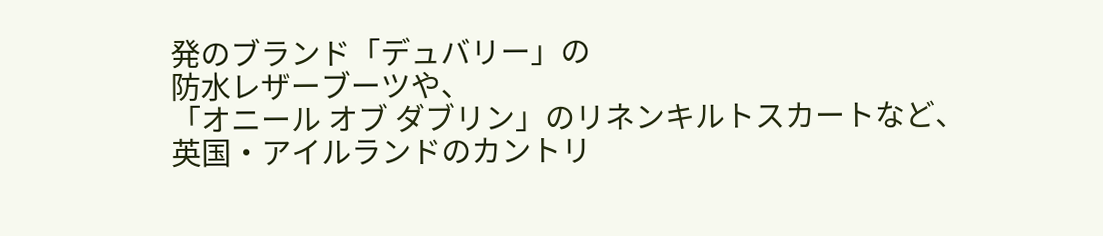発のブランド「デュバリー」の
防水レザーブーツや、
「オニール オブ ダブリン」のリネンキルトスカートなど、
英国・アイルランドのカントリ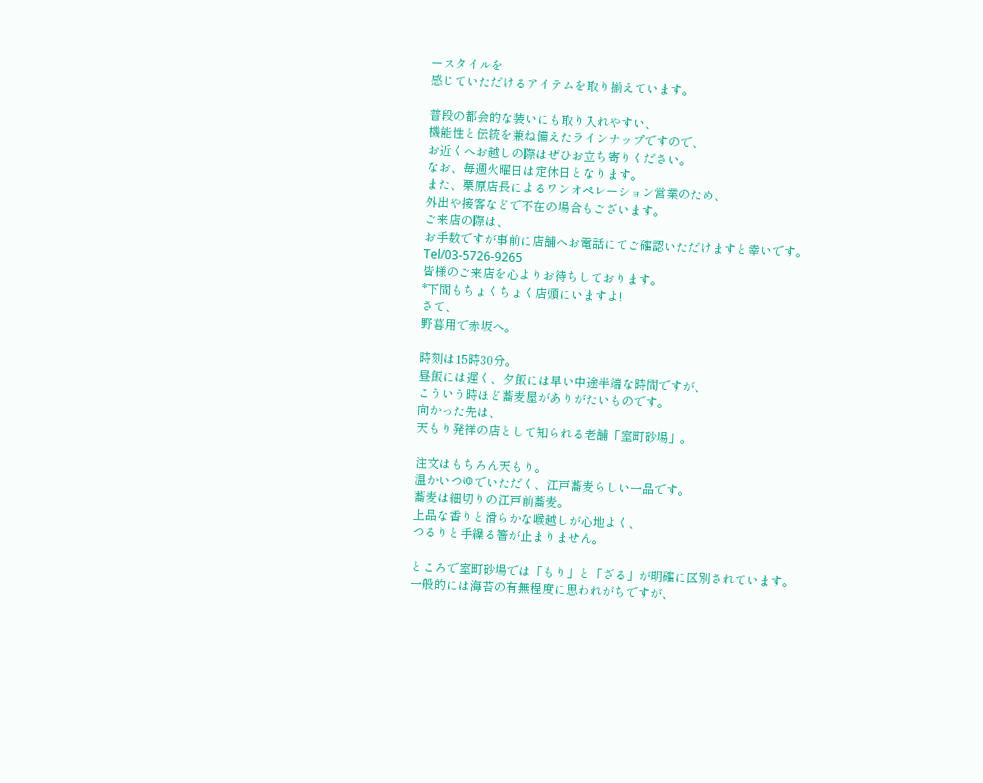ースタイルを
感じていただけるアイテムを取り揃えています。

普段の都会的な装いにも取り入れやすい、
機能性と伝統を兼ね備えたラインナップですので、
お近くへお越しの際はぜひお立ち寄りください。
なお、毎週火曜日は定休日となります。
また、栗原店長によるワンオペレーション営業のため、
外出や接客などで不在の場合もございます。
ご来店の際は、
お手数ですが事前に店舗へお電話にてご確認いただけますと幸いです。
Tel/03-5726-9265
皆様のご来店を心よりお待ちしております。
*下間もちょくちょく店頭にいますよ!
さて、
野暮用で赤坂へ。

時刻は15時30分。
昼飯には遅く、夕飯には早い中途半端な時間ですが、
こういう時ほど蕎麦屋がありがたいものです。
向かった先は、
天もり発祥の店として知られる老舗「室町砂場」。

注文はもちろん天もり。
温かいつゆでいただく、江戸蕎麦らしい一品です。
蕎麦は細切りの江戸前蕎麦。
上品な香りと滑らかな喉越しが心地よく、
つるりと手繰る箸が止まりません。

ところで室町砂場では「もり」と「ざる」が明確に区別されています。
一般的には海苔の有無程度に思われがちですが、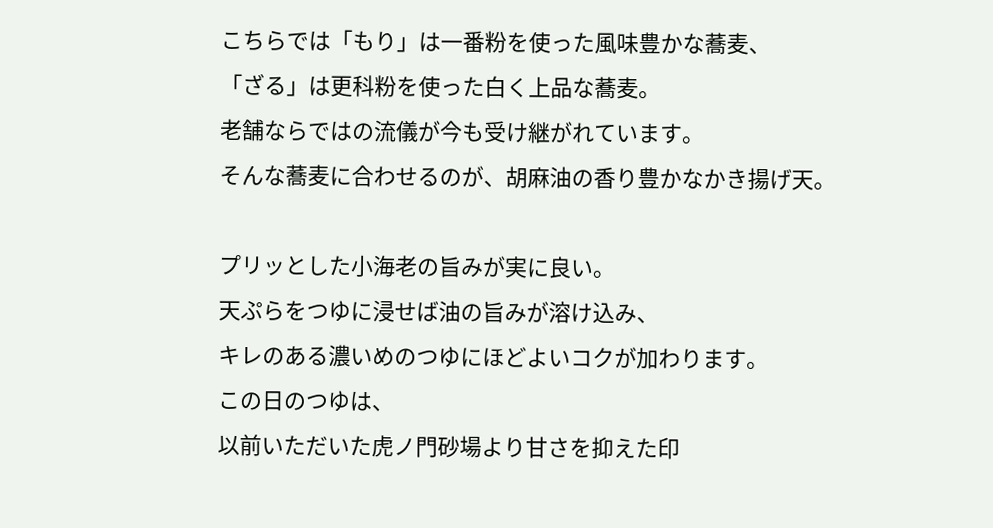こちらでは「もり」は一番粉を使った風味豊かな蕎麦、
「ざる」は更科粉を使った白く上品な蕎麦。
老舗ならではの流儀が今も受け継がれています。
そんな蕎麦に合わせるのが、胡麻油の香り豊かなかき揚げ天。

プリッとした小海老の旨みが実に良い。
天ぷらをつゆに浸せば油の旨みが溶け込み、
キレのある濃いめのつゆにほどよいコクが加わります。
この日のつゆは、
以前いただいた虎ノ門砂場より甘さを抑えた印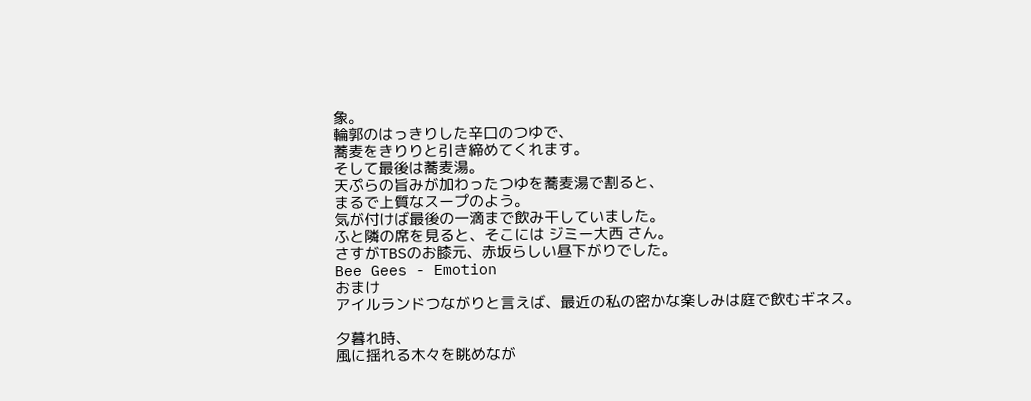象。
輪郭のはっきりした辛口のつゆで、
蕎麦をきりりと引き締めてくれます。
そして最後は蕎麦湯。
天ぷらの旨みが加わったつゆを蕎麦湯で割ると、
まるで上質なスープのよう。
気が付けば最後の一滴まで飲み干していました。
ふと隣の席を見ると、そこには ジミー大西 さん。
さすがTBSのお膝元、赤坂らしい昼下がりでした。
Bee Gees - Emotion
おまけ
アイルランドつながりと言えば、最近の私の密かな楽しみは庭で飲むギネス。

夕暮れ時、
風に揺れる木々を眺めなが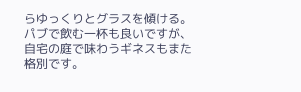らゆっくりとグラスを傾ける。
パブで飲む一杯も良いですが、自宅の庭で味わうギネスもまた格別です。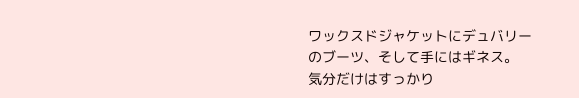ワックスドジャケットにデュバリーのブーツ、そして手にはギネス。
気分だけはすっかり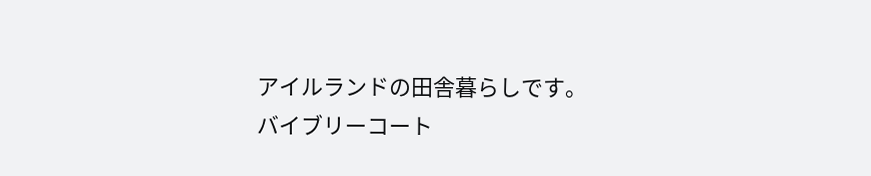アイルランドの田舎暮らしです。
バイブリーコート